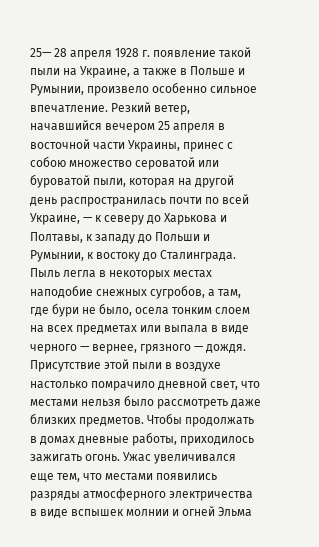25— 28 апреля 1928 г. появление такой пыли на Украине, а также в Польше и Румынии, произвело особенно сильное впечатление. Резкий ветер, начавшийся вечером 25 апреля в восточной части Украины, принес с собою множество сероватой или буроватой пыли, которая на другой день распространилась почти по всей Украине, — к северу до Харькова и Полтавы, к западу до Польши и Румынии, к востоку до Сталинграда. Пыль легла в некоторых местах наподобие снежных сугробов, а там, где бури не было, осела тонким слоем на всех предметах или выпала в виде черного — вернее, грязного — дождя. Присутствие этой пыли в воздухе настолько помрачило дневной свет, что местами нельзя было рассмотреть даже близких предметов. Чтобы продолжать в домах дневные работы, приходилось зажигать огонь. Ужас увеличивался еще тем, что местами появились разряды атмосферного электричества в виде вспышек молнии и огней Эльма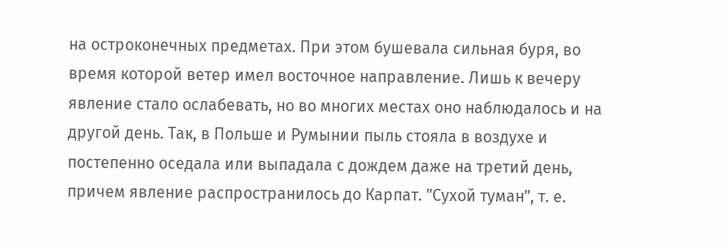на остроконечных предметах. При этом бушевала сильная буря, во время которой ветер имел восточное направление. Лишь к вечеру явление стало ослабевать, но во многих местах оно наблюдалось и на другой день. Так, в Польше и Румынии пыль стояла в воздухе и постепенно оседала или выпадала с дождем даже на третий день, причем явление распространилось до Карпат. "Сухой туман", т. е.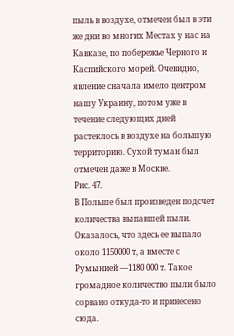пыль в воздухе, отмечен был в эти же дни во многих Местах у нас на Кавказе, по побережье Черного и Каспийского морей. Очевидно, явление сначала имело центром нашу Украину, потом уже в течение следующих дней растеклось в воздухе на большую территорию. Сухой туман был отмечен даже в Москве.
Рис. 47.
В Польше был произведен подсчет количества выпавшей пыли. Оказалось, что здесь ее выпало около 1150000 т, а вместе с Румынией —1180 000 т. Такое громадное количество пыли было сорвано откуда-то и принесено сюда.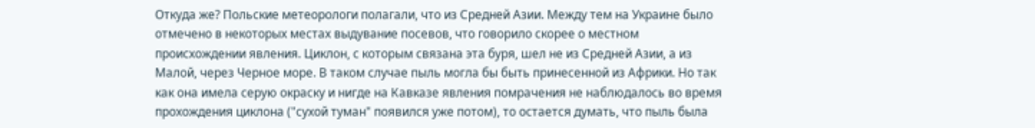Откуда же? Польские метеорологи полагали, что из Средней Азии. Между тем на Украине было отмечено в некоторых местах выдувание посевов, что говорило скорее о местном происхождении явления. Циклон, с которым связана эта буря, шел не из Средней Азии, а из Малой, через Черное море. В таком случае пыль могла бы быть принесенной из Африки. Но так как она имела серую окраску и нигде на Кавказе явления помрачения не наблюдалось во время прохождения циклона ("сухой туман" появился уже потом), то остается думать, что пыль была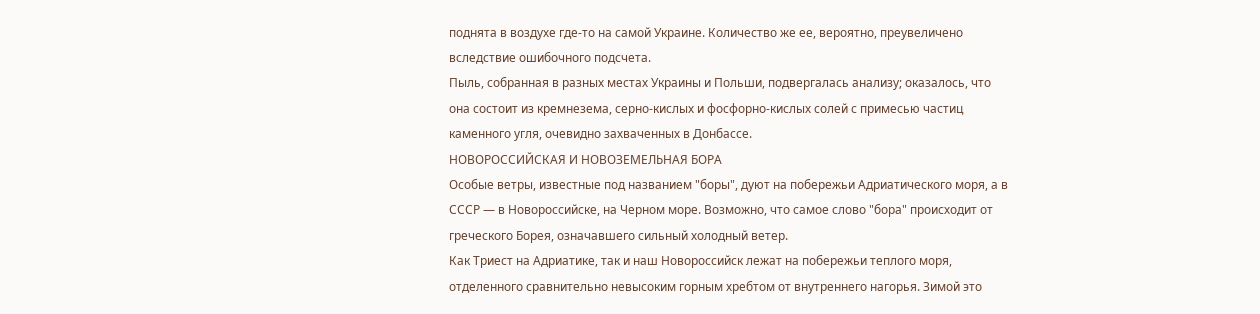поднята в воздухе где-то на самой Украине. Количество же ее, вероятно, преувеличено вследствие ошибочного подсчета.
Пыль, собранная в разных местах Украины и Польши, подвергалась анализу; оказалось, что она состоит из кремнезема, серно-кислых и фосфорно-кислых солей с примесью частиц каменного угля, очевидно захваченных в Донбассе.
НОВОРОССИЙСКАЯ И НОВОЗЕМЕЛЬНАЯ БОРА
Особые ветры, известные под названием "боры", дуют на побережьи Адриатического моря, а в СССР — в Новороссийске, на Черном море. Возможно, что самое слово "бора" происходит от греческого Борея, означавшего сильный холодный ветер.
Как Триест на Адриатике, так и наш Новороссийск лежат на побережьи теплого моря, отделенного сравнительно невысоким горным хребтом от внутреннего нагорья. Зимой это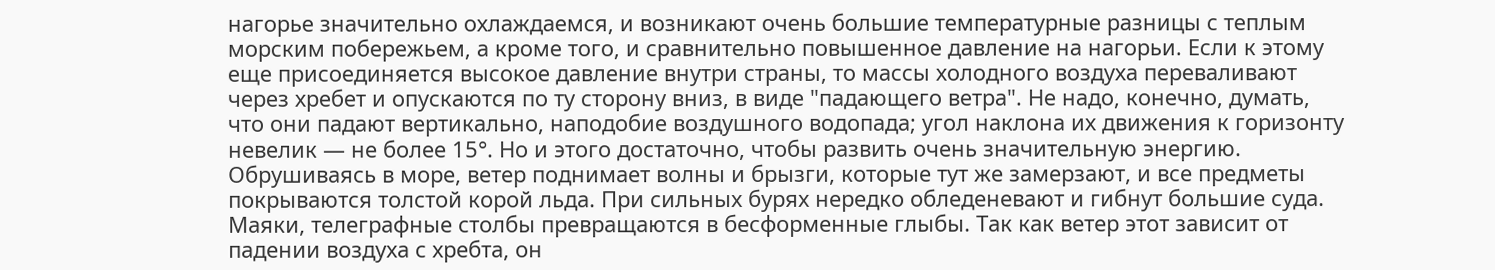нагорье значительно охлаждаемся, и возникают очень большие температурные разницы с теплым морским побережьем, а кроме того, и сравнительно повышенное давление на нагорьи. Если к этому еще присоединяется высокое давление внутри страны, то массы холодного воздуха переваливают через хребет и опускаются по ту сторону вниз, в виде "падающего ветра". Не надо, конечно, думать, что они падают вертикально, наподобие воздушного водопада; угол наклона их движения к горизонту невелик — не более 15°. Но и этого достаточно, чтобы развить очень значительную энергию.
Обрушиваясь в море, ветер поднимает волны и брызги, которые тут же замерзают, и все предметы покрываются толстой корой льда. При сильных бурях нередко обледеневают и гибнут большие суда. Маяки, телеграфные столбы превращаются в бесформенные глыбы. Так как ветер этот зависит от падении воздуха с хребта, он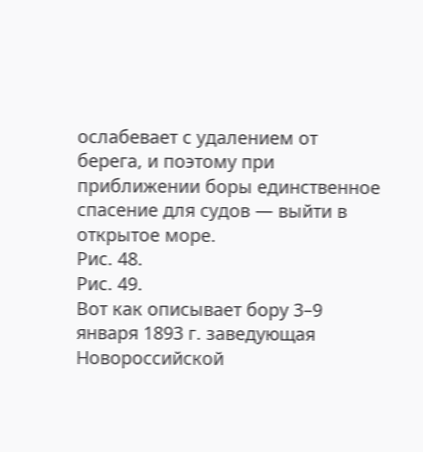ослабевает с удалением от берега, и поэтому при приближении боры единственное спасение для судов — выйти в открытое море.
Рис. 48.
Рис. 49.
Вот как описывает бору 3–9 января 1893 г. заведующая Новороссийской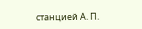станцией А. П.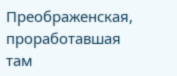Преображенская, проработавшая там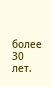более 30 лет.